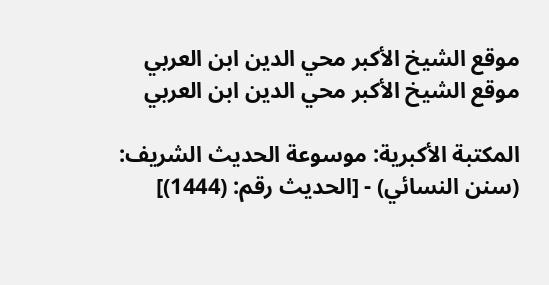موقع الشيخ الأكبر محي الدين ابن العربي
موقع الشيخ الأكبر محي الدين ابن العربي

المكتبة الأكبرية: موسوعة الحديث الشريف: (سنن النسائي) - [الحديث رقم: (1444)]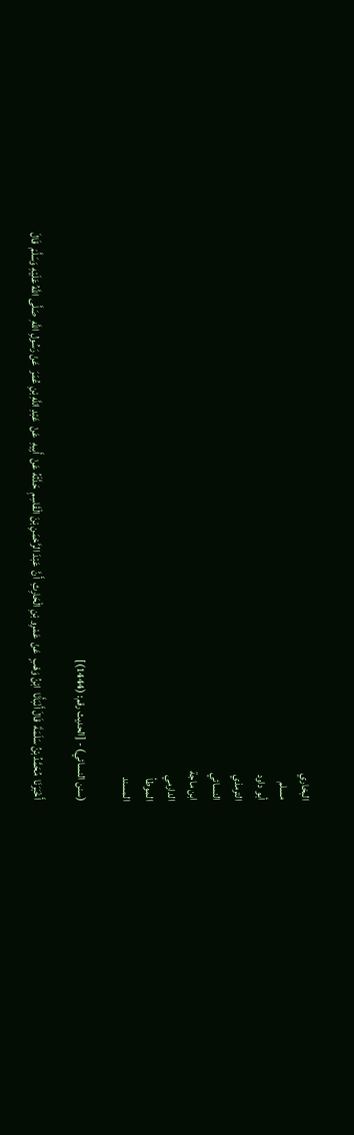البخاري
مسلم
أبو داود
الترمذي
النسائي
ابن ماجة
الدارمي
الموطأ
المسند

(سنن النسائي) - [الحديث رقم: (1444)]

 أَخْبَرَنَا  مُحَمَّدُ بْنُ سَلَمَةَ  قَالَ أَنْبَأَنَا  ابْنُ وَهْبٍ  عَنْ  عَمْرِو بْنِ الْحَارِثِ  أَنَّ  عَبْدَ الرَّحْمَنِ بْنَ الْقَاسِمِ  حَدَّثَهُ عَنْ  أَبِيهِ  عَنْ  عَبْدِ اللَّهِ بْنِ عُمَرَ  عَنْ رَسُولِ اللَّهِ  صَلَّى اللَّهُ عَلَيْهِ وَسَلَّمَ  قَالَ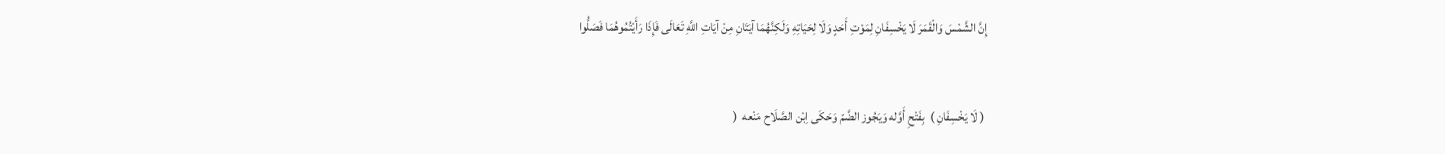إِنَّ الشَّمْسَ وَالْقَمَرَ لَا يَخْسِفَانِ لِمَوْتِ أَحَدٍ وَلَا لِحَيَاتِهِ وَلَكِنَّهُمَا آيَتَانِ مِنْ آيَاتِ اللَّهِ تَعَالَى فَإِذَا رَأَيْتُمُوهُمَا فَصَلُّوا


 ( لَا يَخْسِفَانِ )  بِفَتْحِ أَوَّله وَيَجُوز الضَّمّ وَحَكَى اِبْن الصَّلَاح مَنْعه  (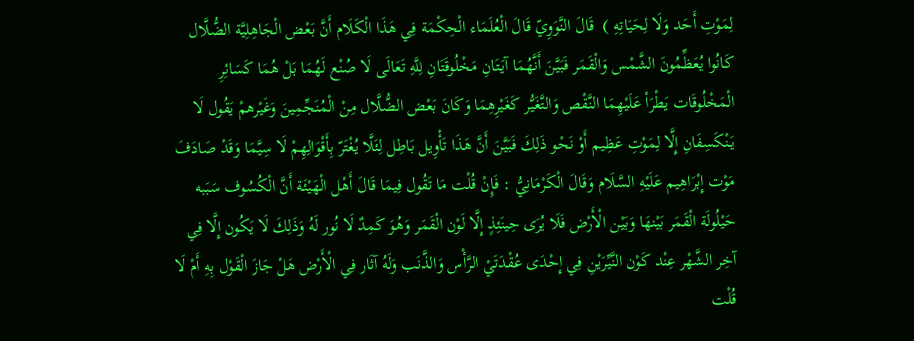لِمَوْتِ أَحَد وَلَا لِحَيَاتِهِ )  قَالَ النَّوَوِيّ قَالَ الْعُلَمَاء الْحِكْمَة فِي هَذَا الْكَلَام أَنَّ بَعْض الْجَاهِلِيَّة الضُّلَّال كَانُوا يُعَظِّمُونَ الشَّمْس وَالْقَمَر فَبَيَّنَ أَنَّهُمَا آيَتَانِ مَخْلُوقَتَانِ لِلَّهِ تَعَالَى لَا صُنْع لَهُمَا بَلْ هُمَا كَسَائِرِ الْمَخْلُوقَات يَطْرَأ عَلَيْهِمَا النَّقْص وَالتَّغَيُّر كَغَيْرِهِمَا وَكَانَ بَعْض الضُّلَّال مِنْ الْمُنَجِّمِينَ وَغَيْرهمْ يَقُول لَا يَنْكَسِفَانِ إِلَّا لِمَوْتِ عَظِيم أَوْ نَحْو ذَلِكَ فَبَيَّنَ أَنَّ هَذَا تَأْوِيل بَاطِل لِئَلَّا يُغْتَرّ بِأَقْوَالِهِمْ لَا سِيَّمَا وَقَدْ صَادَفَ مَوْت إِبْرَاهِيم عَلَيْهِ السَّلَام وَقَالَ الْكَرْمَانِيُّ : فَإِنْ قُلْت مَا تَقُول فِيمَا قَالَ أَهْل الْهَيْئَة أَنَّ الْكُسُوف سَبَبه حَيْلُولَة الْقَمَر بَيْنهَا وَبَيْن الْأَرْض فَلَا يُرَى حِينَئِذٍ إِلَّا لَوْن الْقَمَر وَهُوَ كَمِدٌ لَا نُور لَهُ وَذَلِكَ لَا يَكُون إِلَّا فِي آخِر الشَّهْر عِنْد كَوْن النَّيِّرَيْنِ فِي إِحْدَى عُقْدَتَيْ الرَّأْس وَالذَّنَب وَلَهُ آثَار فِي الْأَرْض هَلْ جَازَ الْقَوْل بِهِ أَمْ لَا قُلْت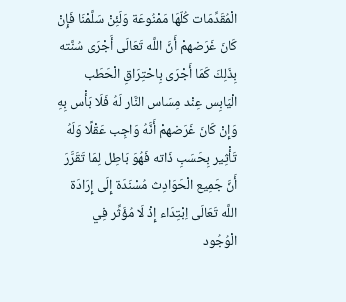الْمُقَدِّمَات كُلّهَا مَمْنُوعَة وَلَئِنْ سَلَّمْنَا فَإِنْ كَانَ غَرَضهمْ أَنَّ اللَّه تَعَالَى أَجْرَى سُنَّته بِذَلِكَ كَمَا أَجْرَى بِاحْتِرَاقِ الْحَطَب الْيَابِس عِنْد مِسَاس النَّار لَهُ فَلَا بَأْس بِهِ وَإِنْ كَانَ غَرَضهمْ أَنَّهُ وَاجِب عَقْلًا وَلَهُ تَأْثِير بِحَسَبِ ذَاته فَهُوَ بَاطِل لِمَا تَقَرَّرَ أَنَّ جَمِيع الْحَوَادِث مُسْنَدَة إِلَى إِرَادَة اللَّه تَعَالَى اِبْتِدَاء إِذْ لَا مُؤَثِّر فِي الْوُجُود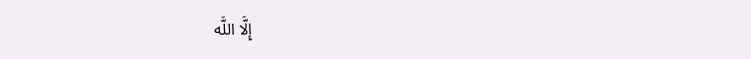إِلَّا اللَّه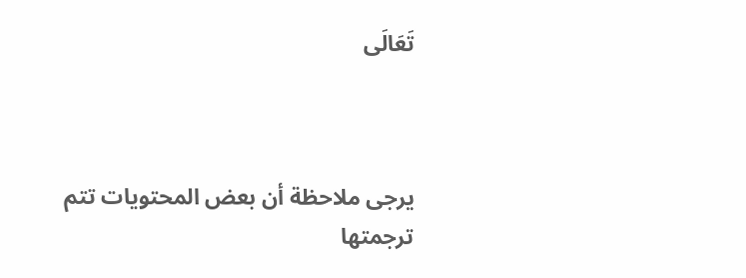تَعَالَى



يرجى ملاحظة أن بعض المحتويات تتم ترجمتها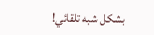بشكل شبه تلقائي!